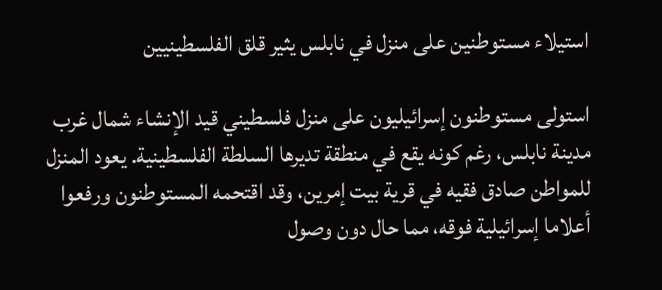استيلاء مستوطنين على منزل في نابلس يثير قلق الفلسطينيين

استولى مستوطنون إسرائيليون على منزل فلسطيني قيد الإنشاء شمال غرب مدينة نابلس، رغم كونه يقع في منطقة تديرها السلطة الفلسطينية. يعود المنزل للمواطن صادق فقيه في قرية بيت إمرين، وقد اقتحمه المستوطنون ورفعوا أعلاما إسرائيلية فوقه، مما حال دون وصول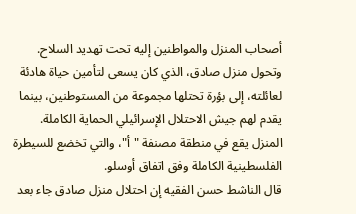أصحاب المنزل والمواطنين إليه تحت تهديد السلاح.
وتحول منزل صادق، الذي كان يسعى لتأمين حياة هادئة لعائلته، إلى بؤرة تحتلها مجموعة من المستوطنين، بينما يقدم لهم جيش الاحتلال الإسرائيلي الحماية الكاملة. المنزل يقع في منطقة مصنفة "أ"، والتي تخضع للسيطرة الفلسطينية الكاملة وفق اتفاق أوسلو.
قال الناشط حسن الفقيه إن احتلال منزل صادق جاء بعد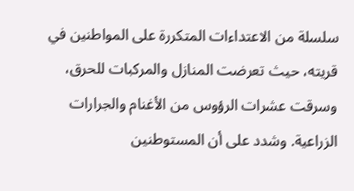سلسلة من الاعتداءات المتكررة على المواطنين في قريته، حيث تعرضت المنازل والمركبات للحرق، وسرقت عشرات الرؤوس من الأغنام والجرارات الزراعية. وشدد على أن المستوطنين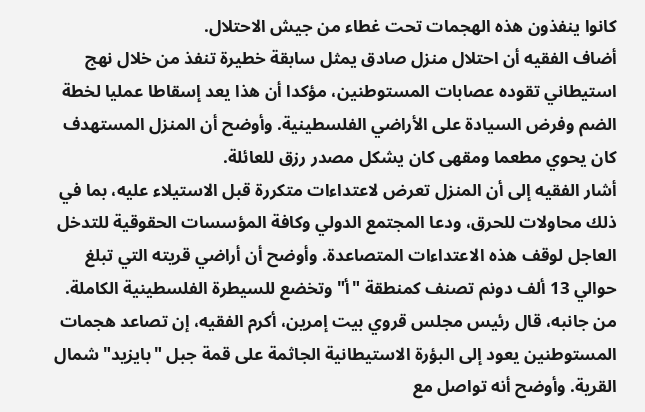كانوا ينفذون هذه الهجمات تحت غطاء من جيش الاحتلال.
أضاف الفقيه أن احتلال منزل صادق يمثل سابقة خطيرة تنفذ من خلال نهج استيطاني تقوده عصابات المستوطنين، مؤكدا أن هذا يعد إسقاطا عمليا لخطة الضم وفرض السيادة على الأراضي الفلسطينية. وأوضح أن المنزل المستهدف كان يحوي مطعما ومقهى كان يشكل مصدر رزق للعائلة.
أشار الفقيه إلى أن المنزل تعرض لاعتداءات متكررة قبل الاستيلاء عليه، بما في ذلك محاولات للحرق، ودعا المجتمع الدولي وكافة المؤسسات الحقوقية للتدخل العاجل لوقف هذه الاعتداءات المتصاعدة. وأوضح أن أراضي قريته التي تبلغ حوالي 13 ألف دونم تصنف كمنطقة "أ" وتخضع للسيطرة الفلسطينية الكاملة.
من جانبه، قال رئيس مجلس قروي بيت إمرين، أكرم الفقيه، إن تصاعد هجمات المستوطنين يعود إلى البؤرة الاستيطانية الجاثمة على قمة جبل "بايزيد" شمال القرية. وأوضح أنه تواصل مع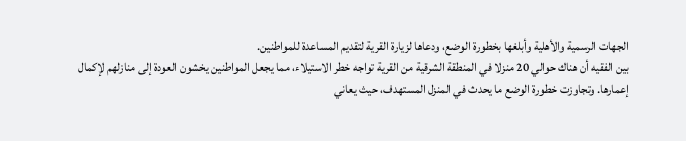الجهات الرسمية والأهلية وأبلغها بخطورة الوضع، ودعاها لزيارة القرية لتقديم المساعدة للمواطنين.
بين الفقيه أن هناك حوالي 20 منزلا في المنطقة الشرقية من القرية تواجه خطر الاستيلاء، مما يجعل المواطنين يخشون العودة إلى منازلهم لإكمال إعمارها. وتجاوزت خطورة الوضع ما يحدث في المنزل المستهدف، حيث يعاني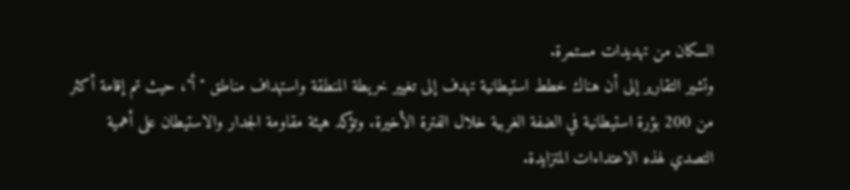السكان من تهديدات مستمرة.
وتشير التقارير إلى أن هناك خطط استيطانية تهدف إلى تغيير خريطة المنطقة واستهداف مناطق "أ"، حيث تم إقامة أكثر من 200 بؤرة استيطانية في الضفة الغربية خلال الفترة الأخيرة. وتؤكد هيئة مقاومة الجدار والاستيطان على أهمية التصدي لهذه الاعتداءات المتزايدة.